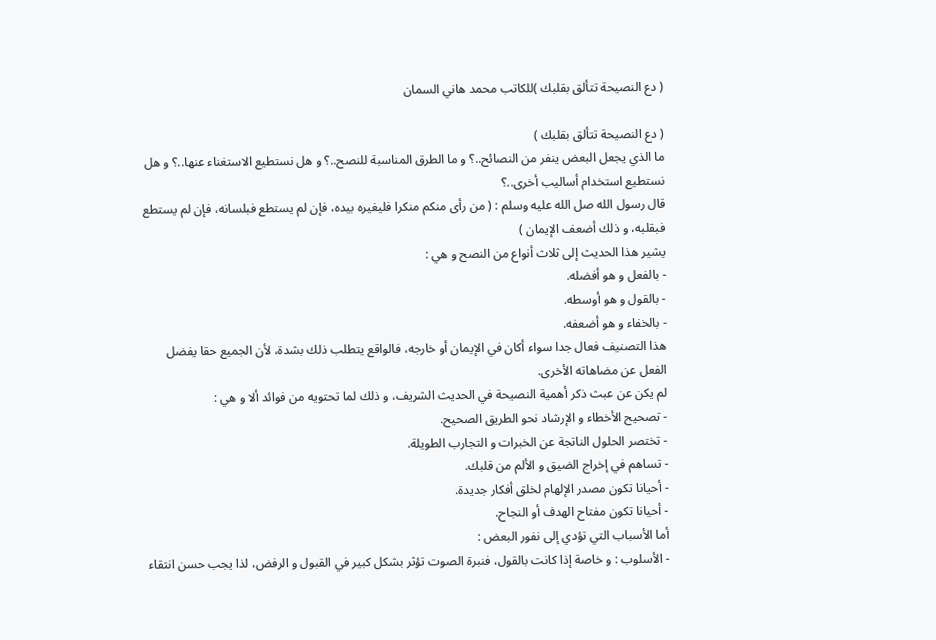( دع النصيحة تتألق بقلبك )للكاتب محمد هاني السمان

( دع النصيحة تتألق بقلبك )
ما الذي يجعل البعض ينفر من النصائح..؟ و ما الطرق المناسبة للنصح..؟ و هل نستطيع الاستغناء عنها..؟ و هل نستطيع استخدام أساليب أخرى..؟
قال رسول الله صل الله عليه وسلم : ( من رأى منكم منكرا فليغيره بيده، فإن لم يستطع فبلسانه، فإن لم يستطع فبقلبه، و ذلك أضعف الإيمان )
يشير هذا الحديث إلى ثلاث أنواع من النصح و هي :
- بالفعل و هو أفضله.
- بالقول و هو أوسطه.
- بالخفاء و هو أضعفه.
هذا التصنيف فعال جدا سواء أكان في الإيمان أو خارجه، فالواقع يتطلب ذلك بشدة، لأن الجميع حقا يفضل الفعل عن مضاهاته الأخرى.
لم يكن عن عبث ذكر أهمية النصيحة في الحديث الشريف، و ذلك لما تحتويه من فوائد ألا و هي :
- تصحيح الأخطاء و الإرشاد نحو الطريق الصحيح.
- تختصر الحلول الناتجة عن الخبرات و التجارب الطويلة.
- تساهم في إخراج الضيق و الألم من قلبك.
- أحيانا تكون مصدر الإلهام لخلق أفكار جديدة.
- أحيانا تكون مفتاح الهدف أو النجاح.
أما الأسباب التي تؤدي إلى نفور البعض :
- الأسلوب : و خاصة إذا كانت بالقول، فنبرة الصوت تؤثر بشكل كبير في القبول و الرفض، لذا يجب حسن انتقاء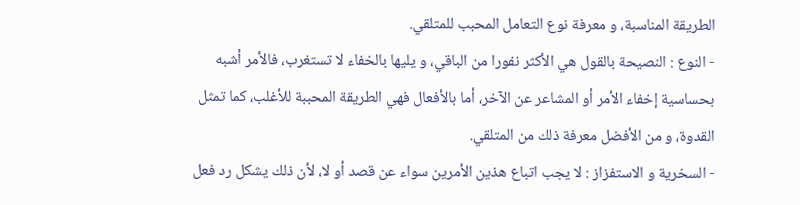الطريقة المناسبة، و معرفة نوع التعامل المحبب للمتلقي.
- النوع : النصيحة بالقول هي الأكثر نفورا من الباقي، و يليها بالخفاء لا تستغرب، فالأمر أشبه بحساسية إخفاء الأمر أو المشاعر عن الآخر، أما بالأفعال فهي الطريقة المحببة للأغلب، كما تمثل القدوة، و من الأفضل معرفة ذلك من المتلقي.
- السخرية و الاستفزاز : لا يجب اتباع هذين الأمرين سواء عن قصد أو لا، لأن ذلك يشكل رد فعل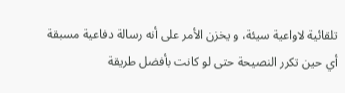تلقائية لاواعية سيئة، و يخزن الأمر على أنه رسالة دفاعية مسبقة أي حين تكرر النصيحة حتى لو كانت بأفضل طريقة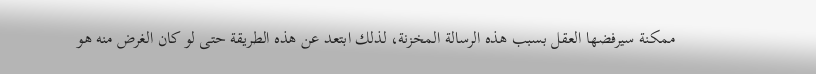ممكنة سيرفضها العقل بسبب هذه الرسالة المخزنة، لذلك ابتعد عن هذه الطريقة حتى لو كان الغرض منه هو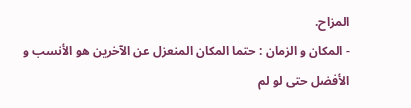المزاح.
- المكان و الزمان : حتما المكان المنعزل عن الآخرين هو الأنسب و الأفضل حتى لو لم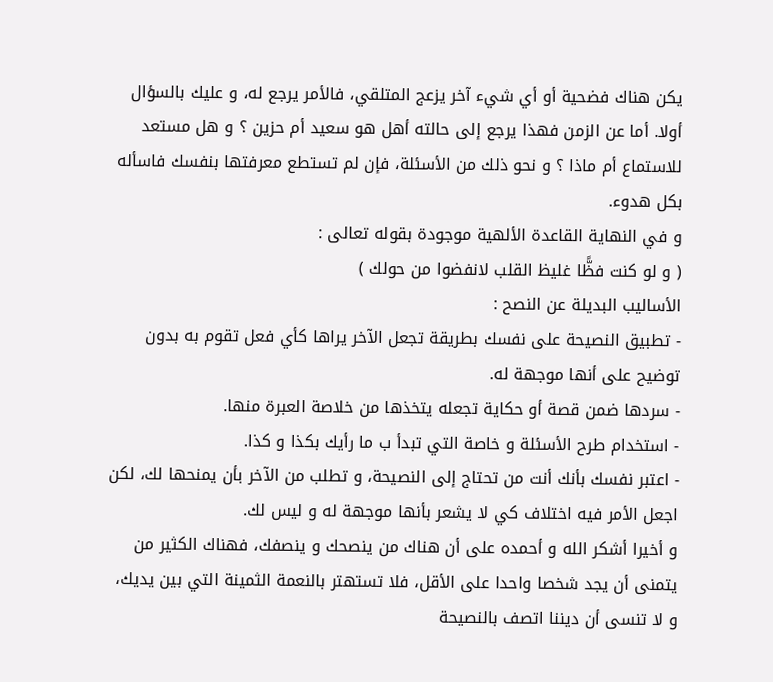يكن هناك فضحية أو أي شيء آخر يزعج المتلقي، فالأمر يرجع له، و عليك بالسؤال أولا. أما عن الزمن فهذا يرجع إلى حالته أهل هو سعيد أم حزين ؟ و هل مستعد للاستماع أم ماذا ؟ و نحو ذلك من الأسئلة، فإن لم تستطع معرفتها بنفسك فاسأله بكل هدوء.
و في النهاية القاعدة الألهية موجودة بقوله تعالى :
( و لو كنت فظًّا غليظ القلب لانفضوا من حولك )
الأساليب البديلة عن النصح :
- تطبيق النصيحة على نفسك بطريقة تجعل الآخر يراها كأي فعل تقوم به بدون توضيح على أنها موجهة له.
- سردها ضمن قصة أو حكاية تجعله يتخذها من خلاصة العبرة منها.
- استخدام طرح الأسئلة و خاصة التي تبدأ ب ما رأيك بكذا و كذا.
- اعتبر نفسك بأنك أنت من تحتاج إلى النصيحة، و تطلب من الآخر بأن يمنحها لك، لكن اجعل الأمر فيه اختلاف كي لا يشعر بأنها موجهة له و ليس لك.
و أخيرا أشكر الله و أحمده على أن هناك من ينصحك و ينصفك، فهناك الكثير من يتمنى أن يجد شخصا واحدا على الأقل، فلا تستهتر بالنعمة الثمينة التي بين يديك، و لا تنسى أن ديننا اتصف بالنصيحة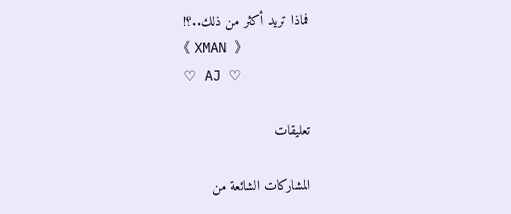فماذا تريد أكثر من ذلك..؟!
《 XMAN 》
♡ AJ ♡

تعليقات

المشاركات الشائعة من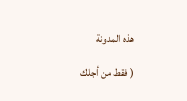هذه المدونة

( فقط من أجلك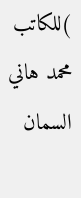)للكاتب محمد هاني السمان